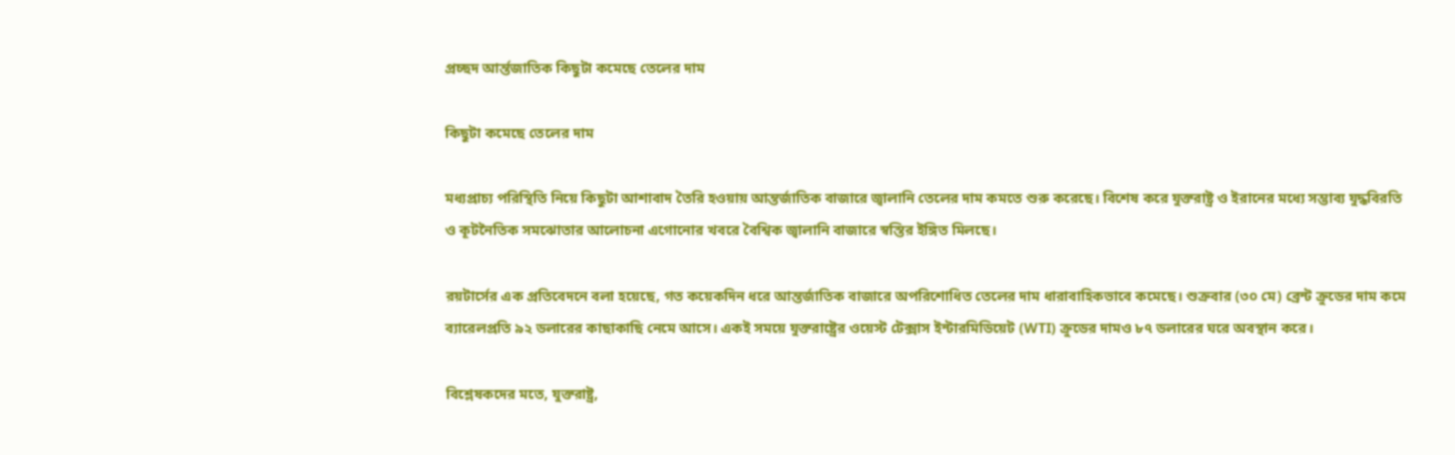প্রচ্ছদ আর্ন্তজাতিক কিছুটা কমেছে তেলের দাম

কিছুটা কমেছে তেলের দাম

মধ্যপ্রাচ্য পরিস্থিতি নিয়ে কিছুটা আশাবাদ তৈরি হওয়ায় আন্তর্জাতিক বাজারে জ্বালানি তেলের দাম কমতে শুরু করেছে। বিশেষ করে যুক্তরাষ্ট্র ও ইরানের মধ্যে সম্ভাব্য যুদ্ধবিরতি ও কূটনৈতিক সমঝোতার আলোচনা এগোনোর খবরে বৈশ্বিক জ্বালানি বাজারে স্বস্তির ইঙ্গিত মিলছে।

রয়টার্সের এক প্রতিবেদনে বলা হয়েছে, গত কয়েকদিন ধরে আন্তর্জাতিক বাজারে অপরিশোধিত তেলের দাম ধারাবাহিকভাবে কমেছে। শুক্রবার (৩০ মে) ব্রেন্ট ক্রুডের দাম কমে ব্যারেলপ্রতি ৯২ ডলারের কাছাকাছি নেমে আসে। একই সময়ে যুক্তরাষ্ট্রের ওয়েস্ট টেক্সাস ইন্টারমিডিয়েট (WTI) ক্রুডের দামও ৮৭ ডলারের ঘরে অবস্থান করে।

বিশ্লেষকদের মতে, যুক্তরাষ্ট্র,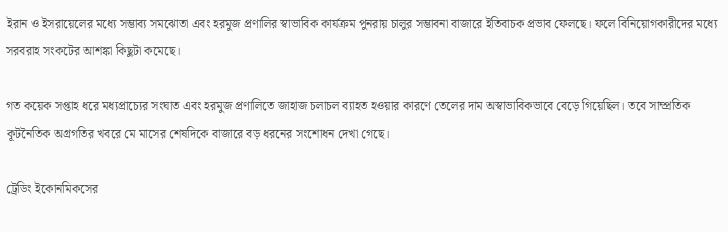ইরান ও ইসরায়েলের মধ্যে সম্ভাব্য সমঝোতা এবং হরমুজ প্রণালির স্বাভাবিক কার্যক্রম পুনরায় চালুর সম্ভাবনা বাজারে ইতিবাচক প্রভাব ফেলছে। ফলে বিনিয়োগকারীদের মধ্যে সরবরাহ সংকটের আশঙ্কা কিছুটা কমেছে।

গত কয়েক সপ্তাহ ধরে মধ্যপ্রাচ্যের সংঘাত এবং হরমুজ প্রণালিতে জাহাজ চলাচল ব্যাহত হওয়ার কারণে তেলের দাম অস্বাভাবিকভাবে বেড়ে গিয়েছিল। তবে সাম্প্রতিক কূটনৈতিক অগ্রগতির খবরে মে মাসের শেষদিকে বাজারে বড় ধরনের সংশোধন দেখা গেছে।

ট্রেডিং ইকোনমিকসের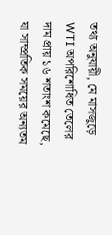তথ্য অনুযায়ী, মে মাসজুড়ে WTI অপরিশোধিত তেলের দাম প্রায় ১৬ শতাংশ কমেছে, যা সাম্প্রতিক সময়ের অন্যতম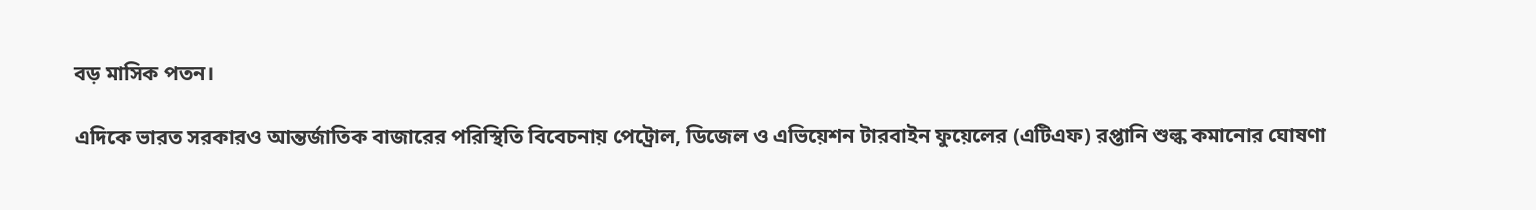বড় মাসিক পতন।

এদিকে ভারত সরকারও আন্তর্জাতিক বাজারের পরিস্থিতি বিবেচনায় পেট্রোল, ডিজেল ও এভিয়েশন টারবাইন ফুয়েলের (এটিএফ) রপ্তানি শুল্ক কমানোর ঘোষণা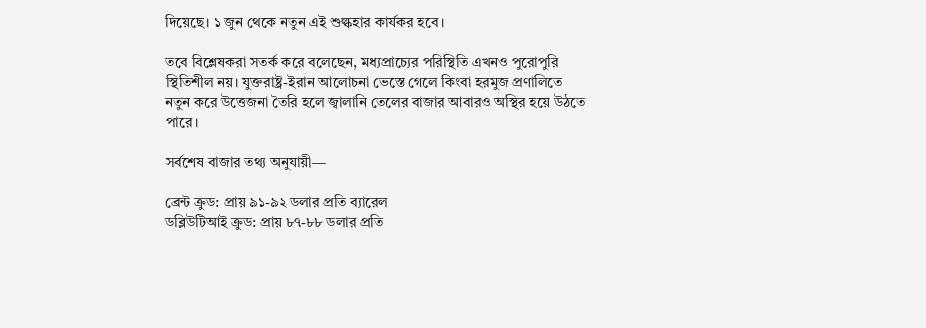দিয়েছে। ১ জুন থেকে নতুন এই শুল্কহার কার্যকর হবে।

তবে বিশ্লেষকরা সতর্ক করে বলেছেন, মধ্যপ্রাচ্যের পরিস্থিতি এখনও পুরোপুরি স্থিতিশীল নয়। যুক্তরাষ্ট্র-ইরান আলোচনা ভেস্তে গেলে কিংবা হরমুজ প্রণালিতে নতুন করে উত্তেজনা তৈরি হলে জ্বালানি তেলের বাজার আবারও অস্থির হয়ে উঠতে পারে।

সর্বশেষ বাজার তথ্য অনুযায়ী—

ব্রেন্ট ক্রুড: প্রায় ৯১-৯২ ডলার প্রতি ব্যারেল
ডব্লিউটিআই ক্রুড: প্রায় ৮৭-৮৮ ডলার প্রতি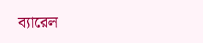ব্যারেল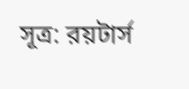সূত্র: রয়টার্স